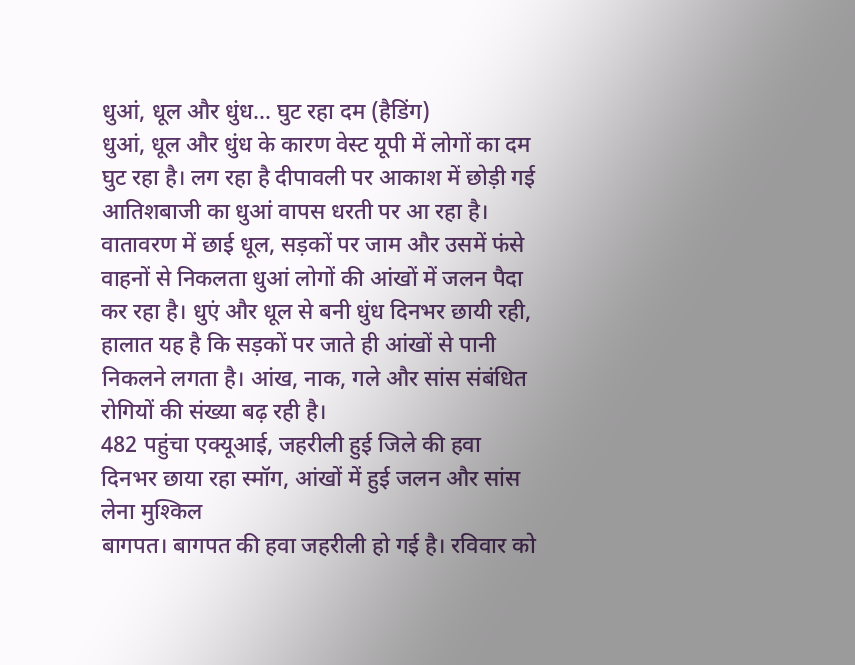धुआं, धूल और धुंध... घुट रहा दम (हैडिंग)
धुआं, धूल और धुंध के कारण वेस्ट यूपी में लोगों का दम घुट रहा है। लग रहा है दीपावली पर आकाश में छोड़ी गई आतिशबाजी का धुआं वापस धरती पर आ रहा है। वातावरण में छाई धूल, सड़कों पर जाम और उसमें फंसे वाहनों से निकलता धुआं लोगों की आंखों में जलन पैदा कर रहा है। धुएं और धूल से बनी धुंध दिनभर छायी रही, हालात यह है कि सड़कों पर जाते ही आंखों से पानी निकलने लगता है। आंख, नाक, गले और सांस संबंधित रोगियों की संख्या बढ़ रही है।
482 पहुंचा एक्यूआई, जहरीली हुई जिले की हवा
दिनभर छाया रहा स्मॉग, आंखों में हुई जलन और सांस लेना मुश्किल
बागपत। बागपत की हवा जहरीली हो गई है। रविवार को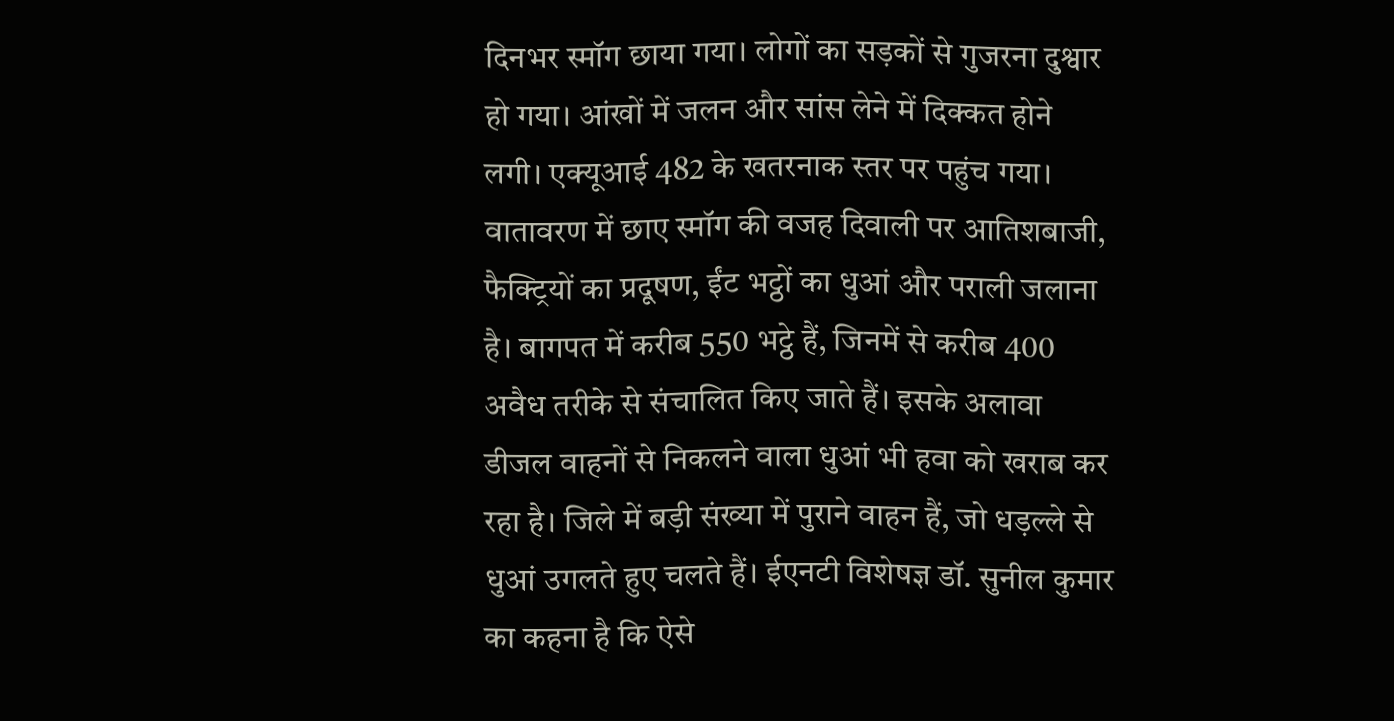दिनभर स्मॉग छाया गया। लोगों का सड़कों से गुजरना दुश्वार हो गया। आंखों में जलन और सांस लेने में दिक्कत होने लगी। एक्यूआई 482 के खतरनाक स्तर पर पहुंच गया।
वातावरण में छाए स्मॉग की वजह दिवाली पर आतिशबाजी, फैक्ट्रियों का प्रदूषण, ईंट भट्ठों का धुआं और पराली जलाना है। बागपत में करीब 550 भट्ठे हैं, जिनमें से करीब 400 अवैध तरीके से संचालित किए जाते हैं। इसके अलावा डीजल वाहनों से निकलने वाला धुआं भी हवा को खराब कर रहा है। जिले में बड़ी संख्या में पुराने वाहन हैं, जो धड़ल्ले से धुआं उगलते हुए चलते हैं। ईएनटी विशेषज्ञ डॉ. सुनील कुमार का कहना है कि ऐसे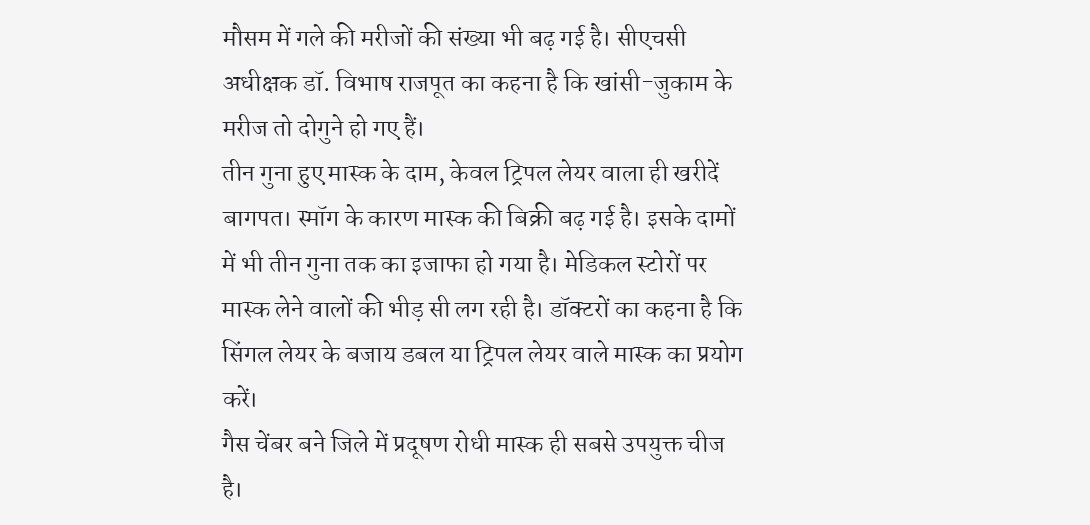मौसम में गले की मरीजों की संख्या भी बढ़ गई है। सीएचसी अधीक्षक डॉ. विभाष राजपूत का कहना है कि खांसी-जुकाम के मरीज तो दोगुने हो गए हैं।
तीन गुना हुए मास्क के दाम, केवल ट्रिपल लेयर वाला ही खरीदें
बागपत। स्मॉग के कारण मास्क की बिक्री बढ़ गई है। इसके दामों में भी तीन गुना तक का इजाफा हो गया है। मेडिकल स्टोरों पर मास्क लेने वालों की भीड़ सी लग रही है। डॉक्टरों का कहना है कि सिंगल लेयर के बजाय डबल या ट्रिपल लेयर वाले मास्क का प्रयोग करें।
गैस चेंबर बने जिले में प्रदूषण रोधी मास्क ही सबसे उपयुक्त चीज है।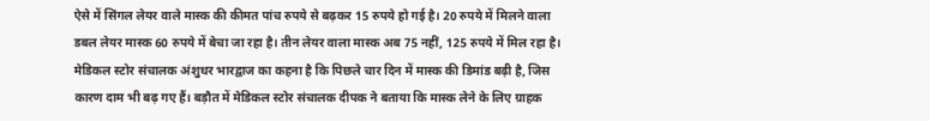ऐसे में सिंगल लेयर वाले मास्क की कीमत पांच रुपये से बढ़कर 15 रुपये हो गई है। 20 रुपये में मिलने वाला डबल लेयर मास्क 60 रुपये में बेचा जा रहा है। तीन लेयर वाला मास्क अब 75 नहीं, 125 रुपये में मिल रहा है। मेडिकल स्टोर संचालक अंशुधर भारद्वाज का कहना है कि पिछले चार दिन में मास्क की डिमांड बढ़ी है, जिस कारण दाम भी बढ़ गए हैं। बड़ौत में मेडिकल स्टोर संचालक दीपक ने बताया कि मास्क लेने के लिए ग्राहक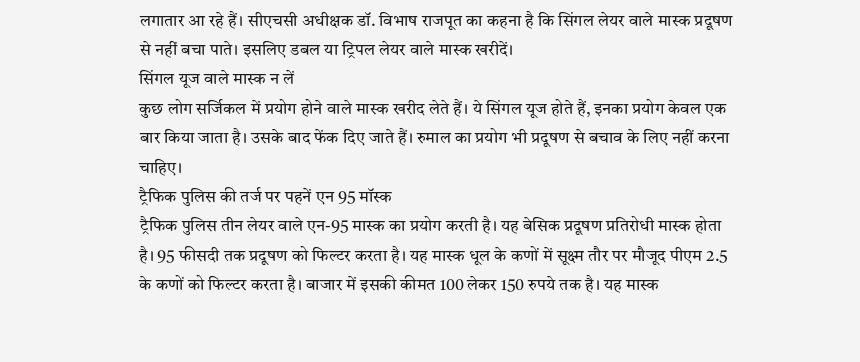लगातार आ रहे हैं। सीएचसी अधीक्षक डॉ. विभाष राजपूत का कहना है कि सिंगल लेयर वाले मास्क प्रदूषण से नहीं बचा पाते। इसलिए डबल या ट्रिपल लेयर वाले मास्क खरीदें।
सिंगल यूज वाले मास्क न लें
कुछ लोग सर्जिकल में प्रयोग होने वाले मास्क खरीद लेते हैं। ये सिंगल यूज होते हैं, इनका प्रयोग केवल एक बार किया जाता है। उसके बाद फेंक दिए जाते हैं। रुमाल का प्रयोग भी प्रदूषण से बचाव के लिए नहीं करना चाहिए।
ट्रैफिक पुलिस की तर्ज पर पहनें एन 95 मॉस्क
ट्रैफिक पुलिस तीन लेयर वाले एन-95 मास्क का प्रयोग करती है। यह बेसिक प्रदूषण प्रतिरोधी मास्क होता है। 95 फीसदी तक प्रदूषण को फिल्टर करता है। यह मास्क धूल के कणों में सूक्ष्म तौर पर मौजूद पीएम 2.5 के कणों को फिल्टर करता है। बाजार में इसकी कीमत 100 लेकर 150 रुपये तक है। यह मास्क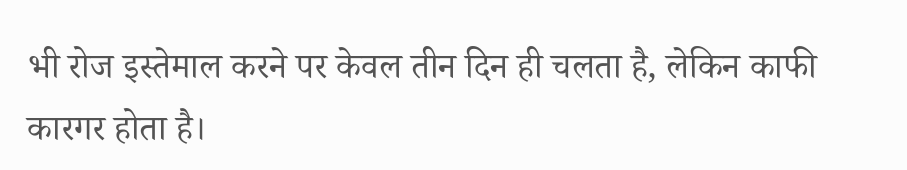भी रोज इस्तेमाल करने पर केवल तीन दिन ही चलता है, लेकिन काफी कारगर होता है।